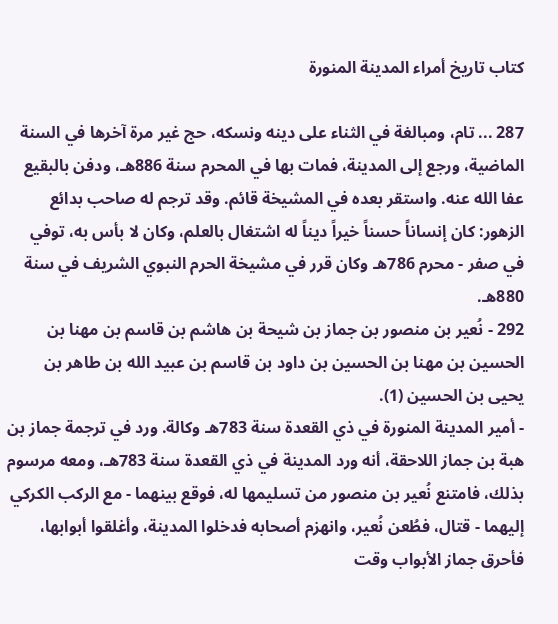كتاب تاريخ أمراء المدينة المنورة

287 ... تام، ومبالغة في الثناء على دينه ونسكه، حج غير مرة آخرها في السنة الماضية، ورجع إلى المدينة، فمات بها في المحرم سنة 886هـ، ودفن بالبقيع عفا الله عنه. واستقر بعده في المشيخة قائم. وقد ترجم له صاحب بدائع الزهور: كان إنساناً حسناً خيراً ديناً له اشتغال بالعلم، وكان لا بأس به، توفي في صفر - محرم 786هـ وكان قرر في مشيخة الحرم النبوي الشريف في سنة 880هـ.
292 - نُعير بن منصور بن جماز بن شيحة بن هاشم بن قاسم بن مهنا بن الحسين بن مهنا بن الحسين بن داود بن قاسم بن عبيد الله بن طاهر بن يحيى بن الحسين (1).
- أمير المدينة المنورة في ذي القعدة سنة 783هـ وكالة. ورد في ترجمة جماز بن هبة بن جماز اللاحقة، أنه ورد المدينة في ذي القعدة سنة 783هـ، ومعه مرسوم بذلك، فامتنع نُعير بن منصور من تسليمها له، فوقع بينهما - مع الركب الكركي إليهما - قتال، فطُعن نُعير، وانهزم أصحابه فدخلوا المدينة، وأغلقوا أبوابها، فأحرق جماز الأبواب وقت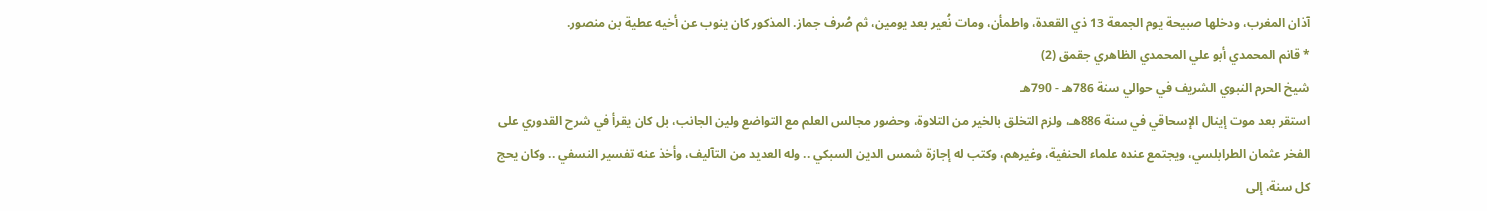آذان المغرب، ودخلها صبيحة يوم الجمعة 13 ذي القعدة، واطمأن، ومات نُعير بعد يومين، ثم صُرف جماز. المذكور كان ينوب عن أخيه عطية بن منصور.
* قانم المحمدي أبو علي المحمدي الظاهري جقمق (2)
شيخ الحرم النبوي الشريف في حوالي سنة 786هـ - 790هـ
استقر بعد موت إينال الإسحاقي في سنة 886هـ، ولزم التخلق بالخير من التلاوة، وحضور مجالس العلم مع التواضع ولين الجانب، بل كان يقرأ في شرح القدوري على الفخر عثمان الطرابلسي، ويجتمع عنده علماء الحنفية، وغيرهم، وكتب له إجازة شمس الدين السبكي .. وله العديد من التآليف، وأخذ عنه تفسير النسفي .. وكان يحج كل سنة، إلى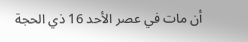أن مات في عصر الأحد 16 ذي الحجة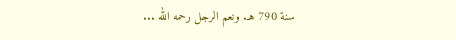سنة 790 هـ. ونعم الرجل رحمه الله ...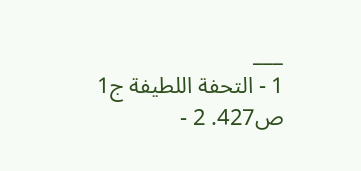___
1 - التحفة اللطيفة ج1 ص427. 2 -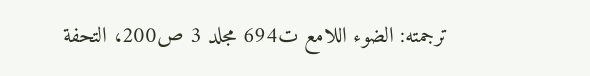ترجمته: الضوء اللامع ت694 مجلد 3 ص200، التحفة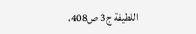اللطيفة ج3 ص408،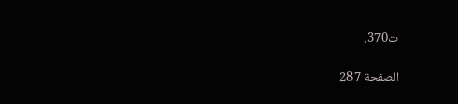ت370.

الصفحة 287